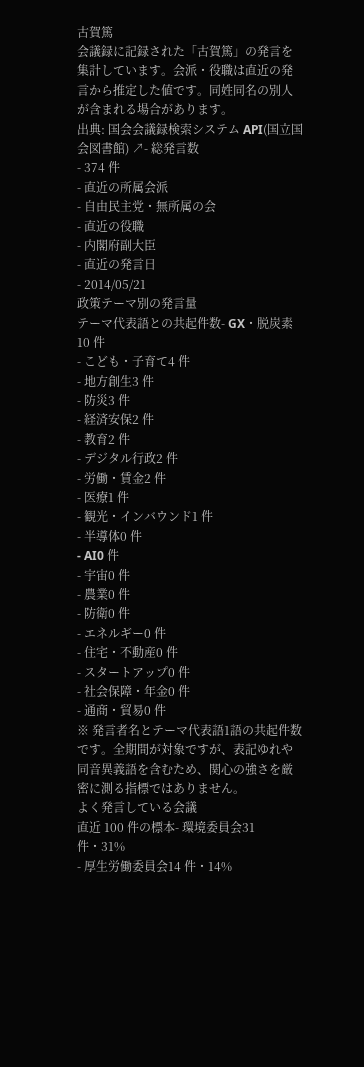古賀篤
会議録に記録された「古賀篤」の発言を集計しています。会派・役職は直近の発言から推定した値です。同姓同名の別人が含まれる場合があります。
出典: 国会会議録検索システム API(国立国会図書館) ↗- 総発言数
- 374 件
- 直近の所属会派
- 自由民主党・無所属の会
- 直近の役職
- 内閣府副大臣
- 直近の発言日
- 2014/05/21
政策テーマ別の発言量
テーマ代表語との共起件数- GX・脱炭素10 件
- こども・子育て4 件
- 地方創生3 件
- 防災3 件
- 経済安保2 件
- 教育2 件
- デジタル行政2 件
- 労働・賃金2 件
- 医療1 件
- 観光・インバウンド1 件
- 半導体0 件
- AI0 件
- 宇宙0 件
- 農業0 件
- 防衛0 件
- エネルギー0 件
- 住宅・不動産0 件
- スタートアップ0 件
- 社会保障・年金0 件
- 通商・貿易0 件
※ 発言者名とテーマ代表語1語の共起件数です。全期間が対象ですが、表記ゆれや 同音異義語を含むため、関心の強さを厳密に測る指標ではありません。
よく発言している会議
直近 100 件の標本- 環境委員会31 件・31%
- 厚生労働委員会14 件・14%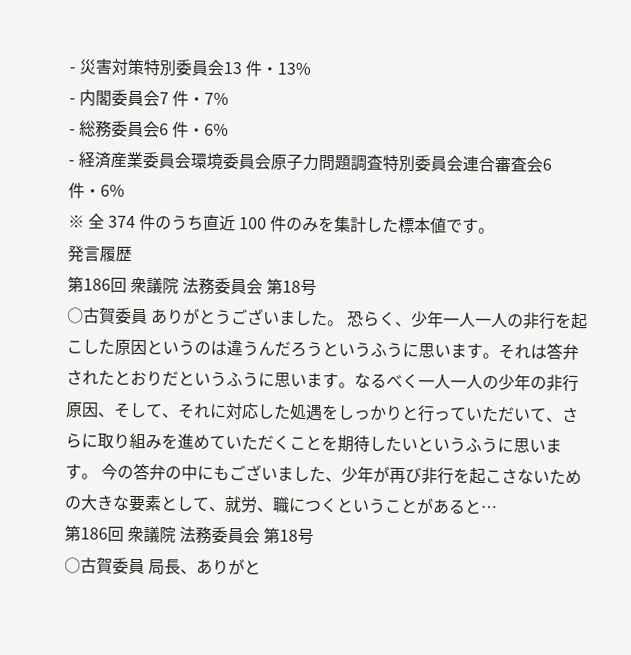- 災害対策特別委員会13 件・13%
- 内閣委員会7 件・7%
- 総務委員会6 件・6%
- 経済産業委員会環境委員会原子力問題調査特別委員会連合審査会6 件・6%
※ 全 374 件のうち直近 100 件のみを集計した標本値です。
発言履歴
第186回 衆議院 法務委員会 第18号
○古賀委員 ありがとうございました。 恐らく、少年一人一人の非行を起こした原因というのは違うんだろうというふうに思います。それは答弁されたとおりだというふうに思います。なるべく一人一人の少年の非行原因、そして、それに対応した処遇をしっかりと行っていただいて、さらに取り組みを進めていただくことを期待したいというふうに思います。 今の答弁の中にもございました、少年が再び非行を起こさないための大きな要素として、就労、職につくということがあると…
第186回 衆議院 法務委員会 第18号
○古賀委員 局長、ありがと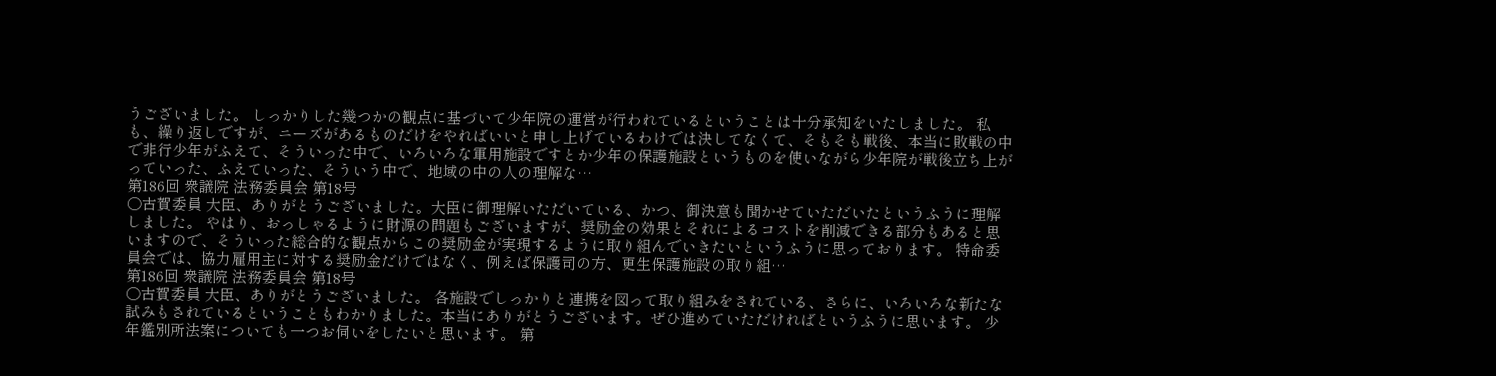うございました。 しっかりした幾つかの観点に基づいて少年院の運営が行われているということは十分承知をいたしました。 私も、繰り返しですが、ニーズがあるものだけをやればいいと申し上げているわけでは決してなくて、そもそも戦後、本当に敗戦の中で非行少年がふえて、そういった中で、いろいろな軍用施設ですとか少年の保護施設というものを使いながら少年院が戦後立ち上がっていった、ふえていった、そういう中で、地域の中の人の理解な…
第186回 衆議院 法務委員会 第18号
○古賀委員 大臣、ありがとうございました。大臣に御理解いただいている、かつ、御決意も聞かせていただいたというふうに理解しました。 やはり、おっしゃるように財源の問題もございますが、奨励金の効果とそれによるコストを削減できる部分もあると思いますので、そういった総合的な観点からこの奨励金が実現するように取り組んでいきたいというふうに思っております。 特命委員会では、協力雇用主に対する奨励金だけではなく、例えば保護司の方、更生保護施設の取り組…
第186回 衆議院 法務委員会 第18号
○古賀委員 大臣、ありがとうございました。 各施設でしっかりと連携を図って取り組みをされている、さらに、いろいろな新たな試みもされているということもわかりました。本当にありがとうございます。ぜひ進めていただければというふうに思います。 少年鑑別所法案についても一つお伺いをしたいと思います。 第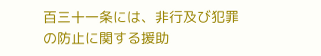百三十一条には、非行及び犯罪の防止に関する援助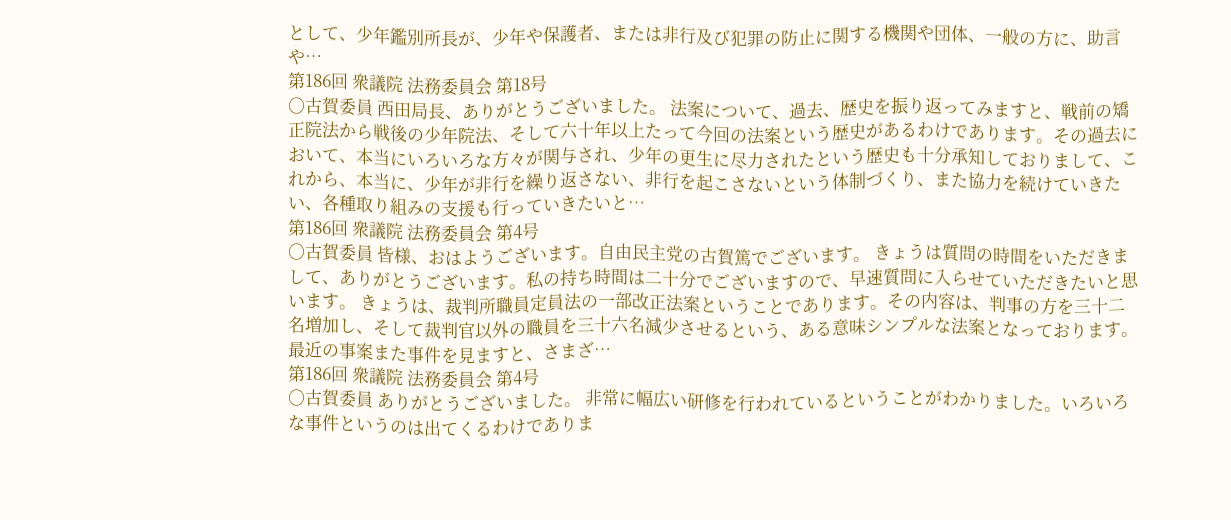として、少年鑑別所長が、少年や保護者、または非行及び犯罪の防止に関する機関や団体、一般の方に、助言や…
第186回 衆議院 法務委員会 第18号
○古賀委員 西田局長、ありがとうございました。 法案について、過去、歴史を振り返ってみますと、戦前の矯正院法から戦後の少年院法、そして六十年以上たって今回の法案という歴史があるわけであります。その過去において、本当にいろいろな方々が関与され、少年の更生に尽力されたという歴史も十分承知しておりまして、これから、本当に、少年が非行を繰り返さない、非行を起こさないという体制づくり、また協力を続けていきたい、各種取り組みの支援も行っていきたいと…
第186回 衆議院 法務委員会 第4号
○古賀委員 皆様、おはようございます。自由民主党の古賀篤でございます。 きょうは質問の時間をいただきまして、ありがとうございます。私の持ち時間は二十分でございますので、早速質問に入らせていただきたいと思います。 きょうは、裁判所職員定員法の一部改正法案ということであります。その内容は、判事の方を三十二名増加し、そして裁判官以外の職員を三十六名減少させるという、ある意味シンプルな法案となっております。 最近の事案また事件を見ますと、さまざ…
第186回 衆議院 法務委員会 第4号
○古賀委員 ありがとうございました。 非常に幅広い研修を行われているということがわかりました。いろいろな事件というのは出てくるわけでありま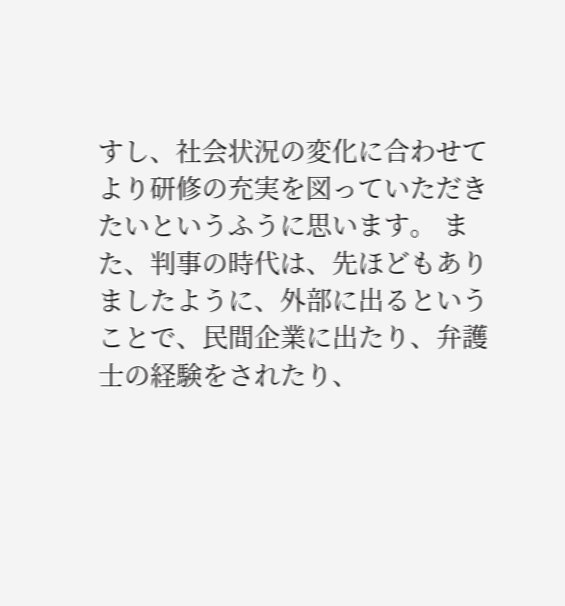すし、社会状況の変化に合わせてより研修の充実を図っていただきたいというふうに思います。 また、判事の時代は、先ほどもありましたように、外部に出るということで、民間企業に出たり、弁護士の経験をされたり、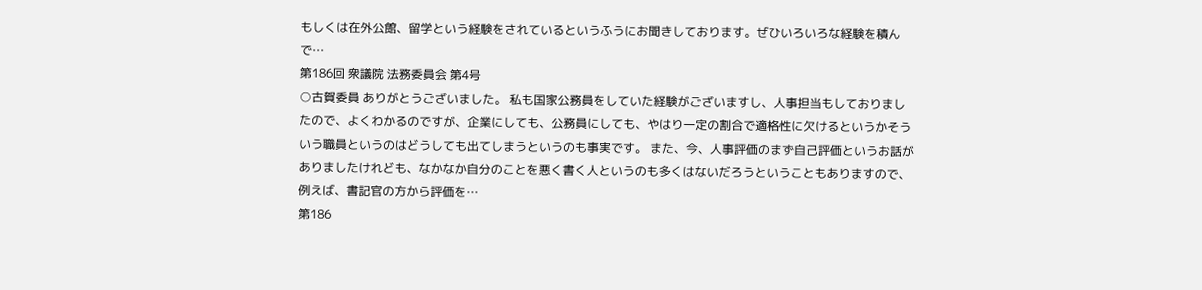もしくは在外公館、留学という経験をされているというふうにお聞きしております。ぜひいろいろな経験を積んで…
第186回 衆議院 法務委員会 第4号
○古賀委員 ありがとうございました。 私も国家公務員をしていた経験がございますし、人事担当もしておりましたので、よくわかるのですが、企業にしても、公務員にしても、やはり一定の割合で適格性に欠けるというかそういう職員というのはどうしても出てしまうというのも事実です。 また、今、人事評価のまず自己評価というお話がありましたけれども、なかなか自分のことを悪く書く人というのも多くはないだろうということもありますので、例えば、書記官の方から評価を…
第186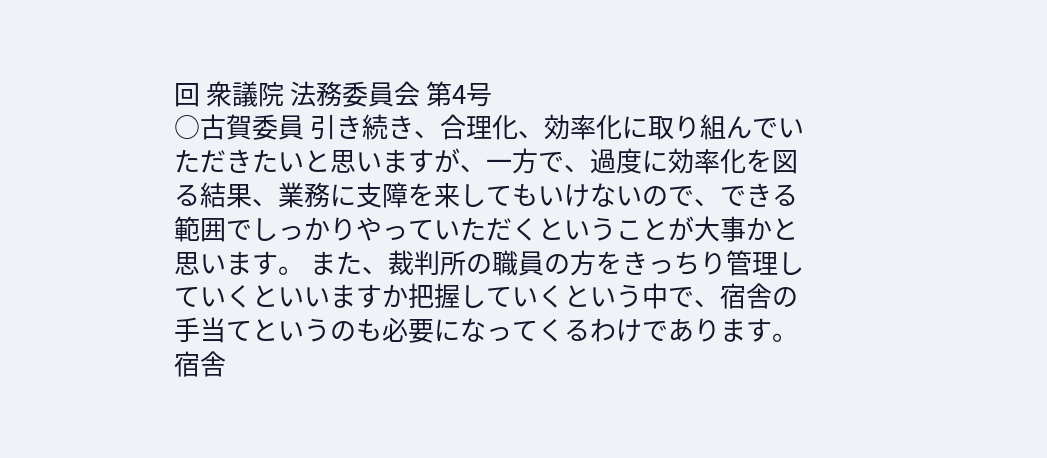回 衆議院 法務委員会 第4号
○古賀委員 引き続き、合理化、効率化に取り組んでいただきたいと思いますが、一方で、過度に効率化を図る結果、業務に支障を来してもいけないので、できる範囲でしっかりやっていただくということが大事かと思います。 また、裁判所の職員の方をきっちり管理していくといいますか把握していくという中で、宿舎の手当てというのも必要になってくるわけであります。 宿舎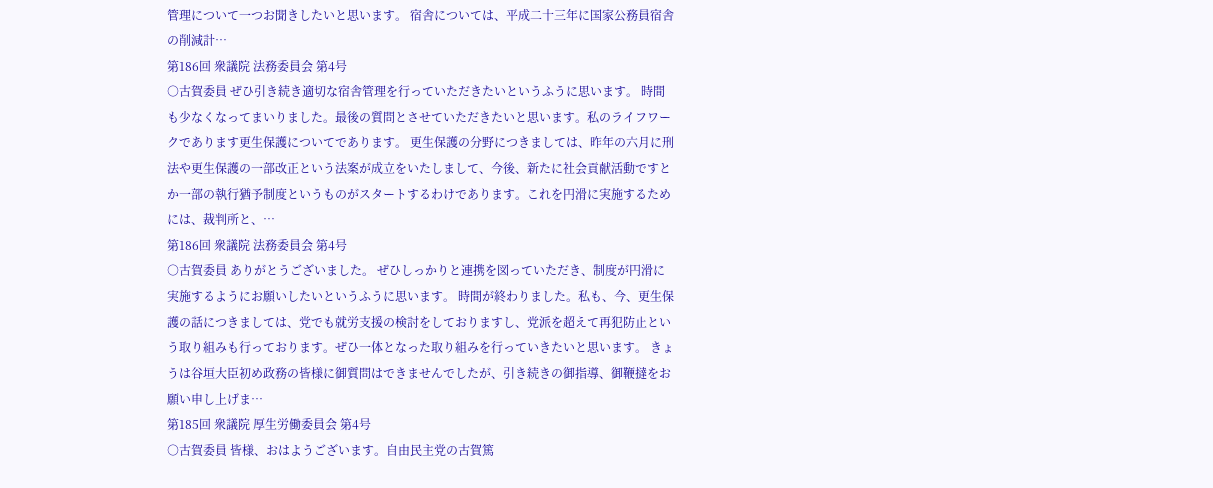管理について一つお聞きしたいと思います。 宿舎については、平成二十三年に国家公務員宿舎の削減計…
第186回 衆議院 法務委員会 第4号
○古賀委員 ぜひ引き続き適切な宿舎管理を行っていただきたいというふうに思います。 時間も少なくなってまいりました。最後の質問とさせていただきたいと思います。私のライフワークであります更生保護についてであります。 更生保護の分野につきましては、昨年の六月に刑法や更生保護の一部改正という法案が成立をいたしまして、今後、新たに社会貢献活動ですとか一部の執行猶予制度というものがスタートするわけであります。これを円滑に実施するためには、裁判所と、…
第186回 衆議院 法務委員会 第4号
○古賀委員 ありがとうございました。 ぜひしっかりと連携を図っていただき、制度が円滑に実施するようにお願いしたいというふうに思います。 時間が終わりました。私も、今、更生保護の話につきましては、党でも就労支援の検討をしておりますし、党派を超えて再犯防止という取り組みも行っております。ぜひ一体となった取り組みを行っていきたいと思います。 きょうは谷垣大臣初め政務の皆様に御質問はできませんでしたが、引き続きの御指導、御鞭撻をお願い申し上げま…
第185回 衆議院 厚生労働委員会 第4号
○古賀委員 皆様、おはようございます。自由民主党の古賀篤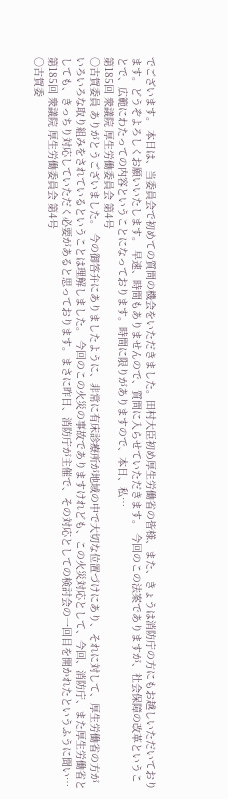でございます。 本日は、当委員会で初めての質問の機会をいただきました。田村大臣初め厚生労働省の皆様、また、きょうは消防庁の方にもお越しいただいております。どうぞよろしくお願いいたします。 早速、時間もありませんので、質問に入らせていただきます。 今回のこの法案でありますが、社会保障の改革ということで、広範にわたっての内容ということになっております。時間に限りがありますので、本日、私…
第185回 衆議院 厚生労働委員会 第4号
○古賀委員 ありがとうございました。 今の御答弁にありましたように、非常に有床診療所が地域の中で大切な位置づけにあり、それに対して、厚生労働省の方がいろいろな取り組みをされているということは理解しました。 今回のこの火災の事故でありますけれども、この火災対応として、今回、消防庁、また厚生労働省としても、きっちり対応していただく必要があると思っております。まさに昨日、消防庁が主催で、その対応としての検討会の一回目を開かれたというふうに聞い…
第185回 衆議院 厚生労働委員会 第4号
○古賀委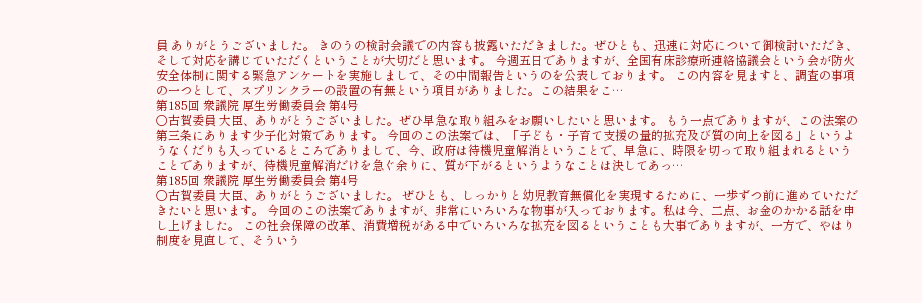員 ありがとうございました。 きのうの検討会議での内容も披露いただきました。ぜひとも、迅速に対応について御検討いただき、そして対応を講じていただくということが大切だと思います。 今週五日でありますが、全国有床診療所連絡協議会という会が防火安全体制に関する緊急アンケートを実施しまして、その中間報告というのを公表しております。 この内容を見ますと、調査の事項の一つとして、スプリンクラーの設置の有無という項目がありました。この結果をこ…
第185回 衆議院 厚生労働委員会 第4号
○古賀委員 大臣、ありがとうございました。ぜひ早急な取り組みをお願いしたいと思います。 もう一点でありますが、この法案の第三条にあります少子化対策であります。 今回のこの法案では、「子ども・子育て支援の量的拡充及び質の向上を図る」というようなくだりも入っているところでありまして、今、政府は待機児童解消ということで、早急に、時限を切って取り組まれるということでありますが、待機児童解消だけを急ぐ余りに、質が下がるというようなことは決してあっ…
第185回 衆議院 厚生労働委員会 第4号
○古賀委員 大臣、ありがとうございました。 ぜひとも、しっかりと幼児教育無償化を実現するために、一歩ずつ前に進めていただきたいと思います。 今回のこの法案でありますが、非常にいろいろな物事が入っております。私は今、二点、お金のかかる話を申し上げました。 この社会保障の改革、消費増税がある中でいろいろな拡充を図るということも大事でありますが、一方で、やはり制度を見直して、そういう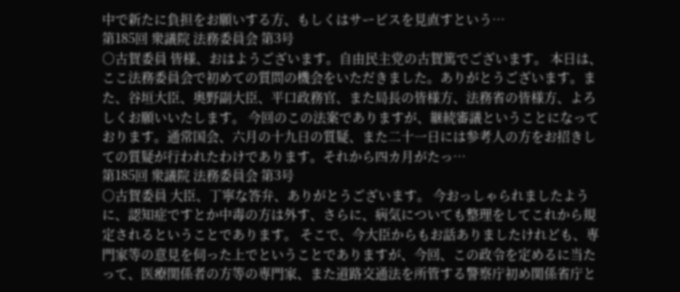中で新たに負担をお願いする方、もしくはサービスを見直すという…
第185回 衆議院 法務委員会 第3号
○古賀委員 皆様、おはようございます。自由民主党の古賀篤でございます。 本日は、ここ法務委員会で初めての質問の機会をいただきました。ありがとうございます。また、谷垣大臣、奥野副大臣、平口政務官、また局長の皆様方、法務省の皆様方、よろしくお願いいたします。 今回のこの法案でありますが、継続審議ということになっております。通常国会、六月の十九日の質疑、また二十一日には参考人の方をお招きしての質疑が行われたわけであります。それから四カ月がたっ…
第185回 衆議院 法務委員会 第3号
○古賀委員 大臣、丁寧な答弁、ありがとうございます。 今おっしゃられましたように、認知症ですとか中毒の方は外す、さらに、病気についても整理をしてこれから規定されるということであります。 そこで、今大臣からもお話ありましたけれども、専門家等の意見を伺った上でということでありますが、今回、この政令を定めるに当たって、医療関係者の方等の専門家、また道路交通法を所管する警察庁初め関係省庁と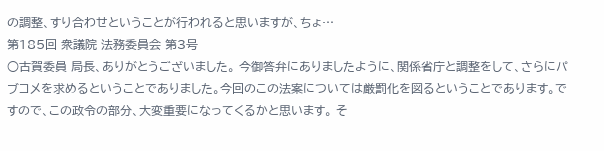の調整、すり合わせということが行われると思いますが、ちょ…
第185回 衆議院 法務委員会 第3号
○古賀委員 局長、ありがとうございました。 今御答弁にありましたように、関係省庁と調整をして、さらにパブコメを求めるということでありました。今回のこの法案については厳罰化を図るということであります。ですので、この政令の部分、大変重要になってくるかと思います。 そ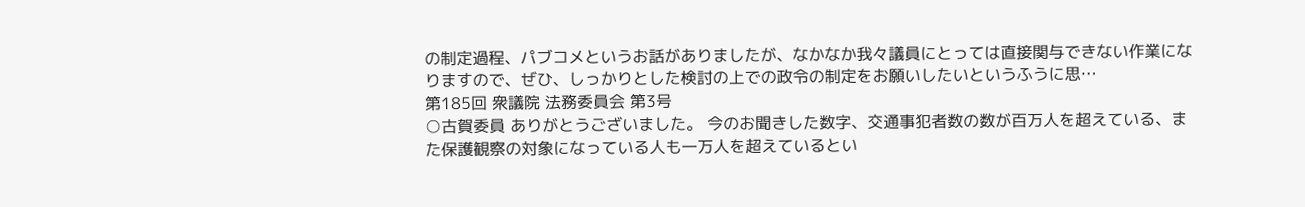の制定過程、パブコメというお話がありましたが、なかなか我々議員にとっては直接関与できない作業になりますので、ぜひ、しっかりとした検討の上での政令の制定をお願いしたいというふうに思…
第185回 衆議院 法務委員会 第3号
○古賀委員 ありがとうございました。 今のお聞きした数字、交通事犯者数の数が百万人を超えている、また保護観察の対象になっている人も一万人を超えているとい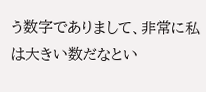う数字でありまして、非常に私は大きい数だなとい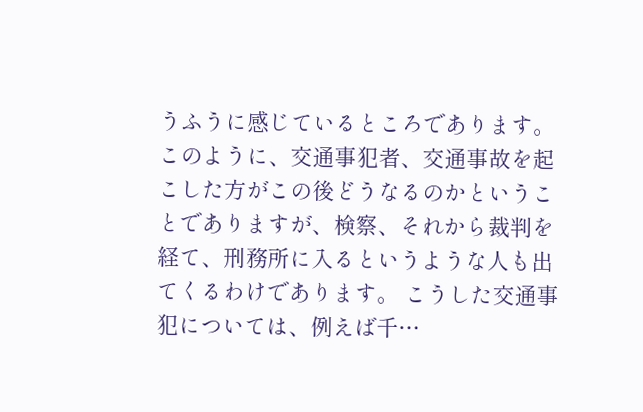うふうに感じているところであります。 このように、交通事犯者、交通事故を起こした方がこの後どうなるのかということでありますが、検察、それから裁判を経て、刑務所に入るというような人も出てくるわけであります。 こうした交通事犯については、例えば千…